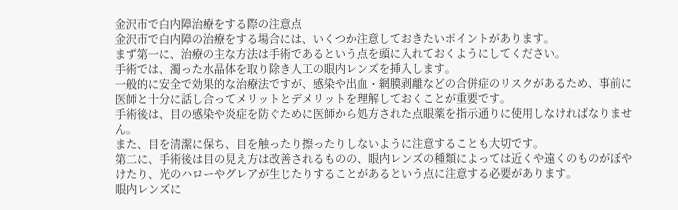金沢市で白内障治療をする際の注意点
金沢市で白内障の治療をする場合には、いくつか注意しておきたいポイントがあります。
まず第一に、治療の主な方法は手術であるという点を頭に入れておくようにしてください。
手術では、濁った水晶体を取り除き人工の眼内レンズを挿入します。
一般的に安全で効果的な治療法ですが、感染や出血・網膜剥離などの合併症のリスクがあるため、事前に医師と十分に話し合ってメリットとデメリットを理解しておくことが重要です。
手術後は、目の感染や炎症を防ぐために医師から処方された点眼薬を指示通りに使用しなければなりません。
また、目を清潔に保ち、目を触ったり擦ったりしないように注意することも大切です。
第二に、手術後は目の見え方は改善されるものの、眼内レンズの種類によっては近くや遠くのものがぼやけたり、光のハローやグレアが生じたりすることがあるという点に注意する必要があります。
眼内レンズに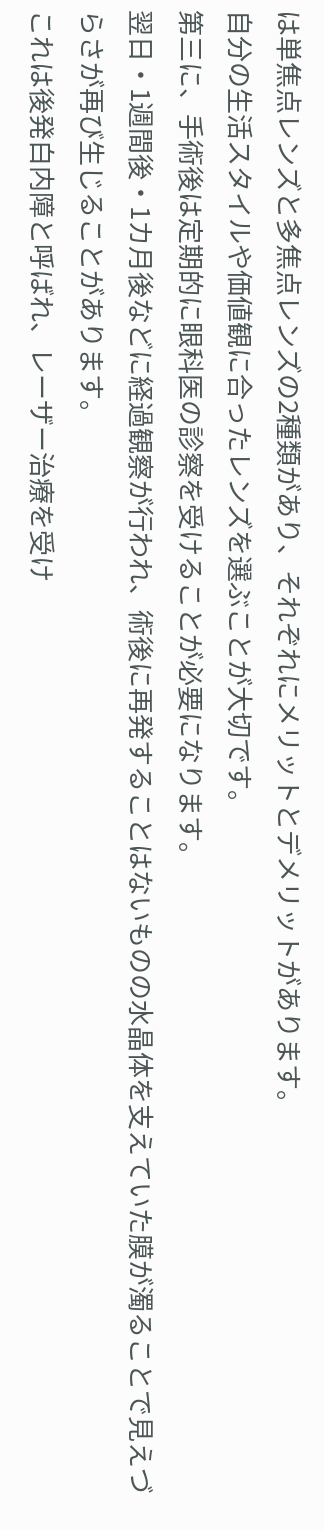は単焦点レンズと多焦点レンズの2種類があり、それぞれにメリットとデメリットがあります。
自分の生活スタイルや価値観に合ったレンズを選ぶことが大切です。
第三に、手術後は定期的に眼科医の診察を受けることが必要になります。
翌日・1週間後・1カ月後などに経過観察が行われ、術後に再発することはないものの水晶体を支えていた膜が濁ることで見えづらさが再び生じることがあります。
これは後発白内障と呼ばれ、レーザー治療を受け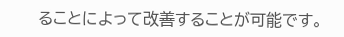ることによって改善することが可能です。